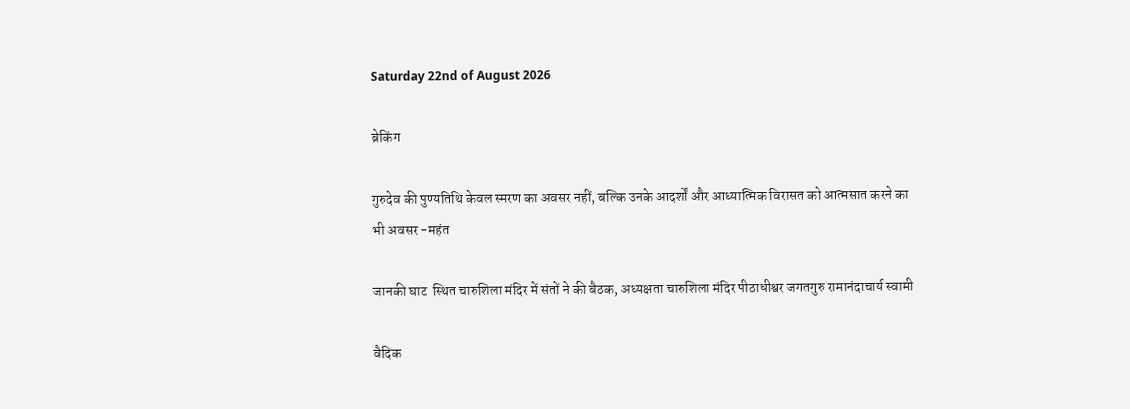Saturday 22nd of August 2026

ब्रेकिंग

गुरुदेव की पुण्यतिथि केवल स्मरण का अवसर नहीं, बल्कि उनके आदर्शों और आध्यात्मिक विरासत को आत्मसात करने का भी अवसर -महंत

जानकी घाट  स्थित चारुशिला मंदिर में संतों ने की बैठक, अध्यक्षता चारुशिला मंदिर पीठाधीश्वर जगतगुरु रामानंदाचार्य स्वामी

वैदिक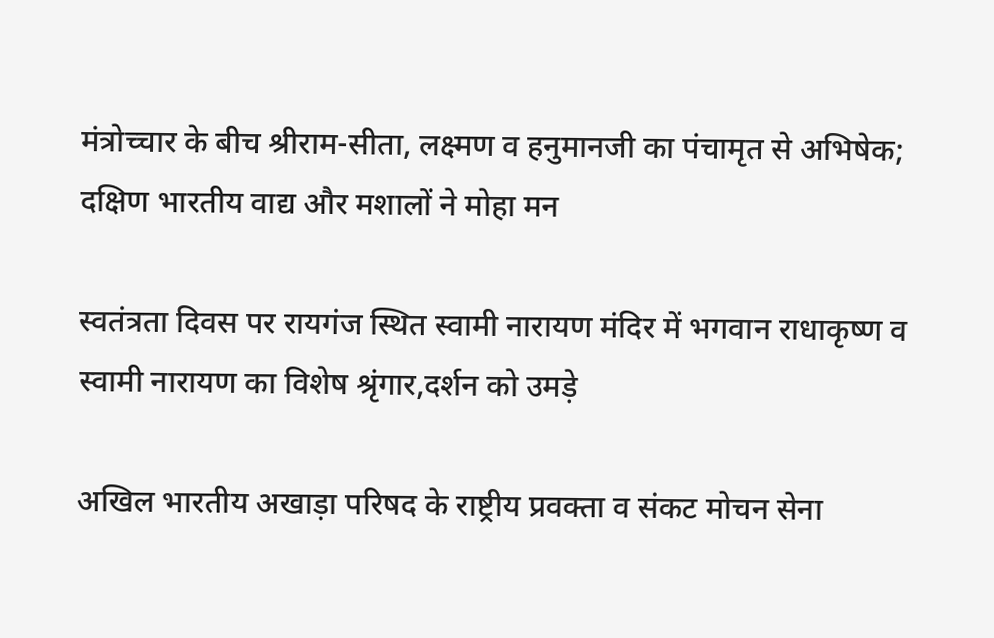मंत्रोच्चार के बीच श्रीराम-सीता, लक्ष्मण व हनुमानजी का पंचामृत से अभिषेक; दक्षिण भारतीय वाद्य और मशालों ने मोहा मन

स्वतंत्रता दिवस पर रायगंज स्थित स्वामी नारायण मंदिर में भगवान राधाकृष्ण व स्वामी नारायण का विशेष श्रृंगार,दर्शन को उमड़े

अखिल भारतीय अखाड़ा परिषद के राष्ट्रीय प्रवक्ता व संकट मोचन सेना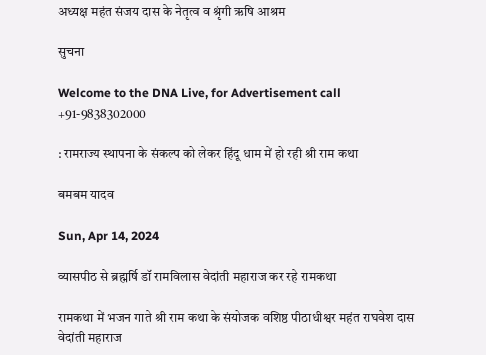अध्यक्ष महंत संजय दास के नेतृत्व व श्रृंगी ऋषि आश्रम

सुचना

Welcome to the DNA Live, for Advertisement call +91-9838302000

: रामराज्य स्थापना के संकल्प को लेकर हिंदू धाम में हो रही श्री राम कथा

बमबम यादव

Sun, Apr 14, 2024

व्यासपीठ से ब्रह्मर्षि डॉ रामविलास वेदांती महाराज कर रहे रामकथा

रामकथा में भजन गाते श्री राम कथा के संयोजक वशिष्ठ पीठाधीश्वर महंत राघवेश दास वेदांती महाराज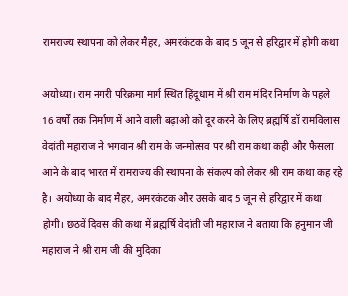रामराज्य स्थापना को लेकर मैहर, अमरकंटक के बाद 5 जून से हरिद्वार में होगी कथा

अयोध्या। राम नगरी परिक्रमा मार्ग स्थित हिंदूधाम में श्री राम मंदिर निर्माण के पहले 16 वर्षों तक निर्माण में आने वाली बढ़ाओ को दूर करने के लिए ब्रह्मर्षि डॉ रामविलास वेदांती महाराज ने भगवान श्री राम के जन्मोत्सव पर श्री राम कथा कही और फैसला आने के बाद भारत में रामराज्य की स्थापना के संकल्प को लेकर श्री राम कथा कह रहे है। अयोध्या के बाद मैहर, अमरकंटक और उसके बाद 5 जून से हरिद्वार में कथा होगी। छठवें दिवस की कथा में ब्रह्मर्षि वेदांती जी महाराज ने बताया कि हनुमान जी महाराज ने श्री राम जी की मुदिका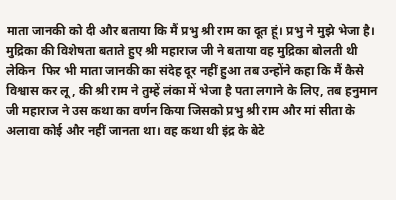माता जानकी को दी और बताया कि मैं प्रभु श्री राम का दूत हूं। प्रभु ने मुझे भेजा है। मुद्रिका की विशेषता बताते हुए श्री महाराज जी ने बताया वह मुद्रिका बोलती थी लेकिन  फिर भी माता जानकी का संदेह दूर नहीं हुआ तब उन्होंने कहा कि मैं कैसे विश्वास कर लू, की श्री राम ने तुम्हें लंका में भेजा है पता लगाने के लिए, तब हनुमान जी महाराज ने उस कथा का वर्णन किया जिसको प्रभु श्री राम और मां सीता के अलावा कोई और नहीं जानता था। वह कथा थी इंद्र के बेटे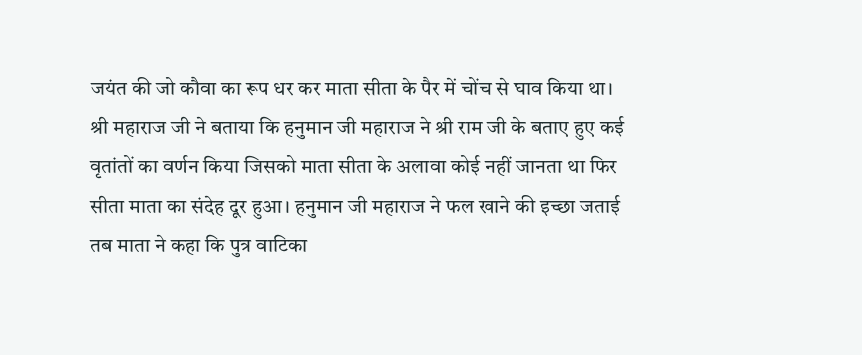जयंत की जो कौवा का रूप धर कर माता सीता के पैर में चोंच से घाव किया था।
श्री महाराज जी ने बताया कि हनुमान जी महाराज ने श्री राम जी के बताए हुए कई वृतांतों का वर्णन किया जिसको माता सीता के अलावा कोई नहीं जानता था फिर सीता माता का संदेह दूर हुआ। हनुमान जी महाराज ने फल खाने की इच्छा जताई तब माता ने कहा कि पुत्र वाटिका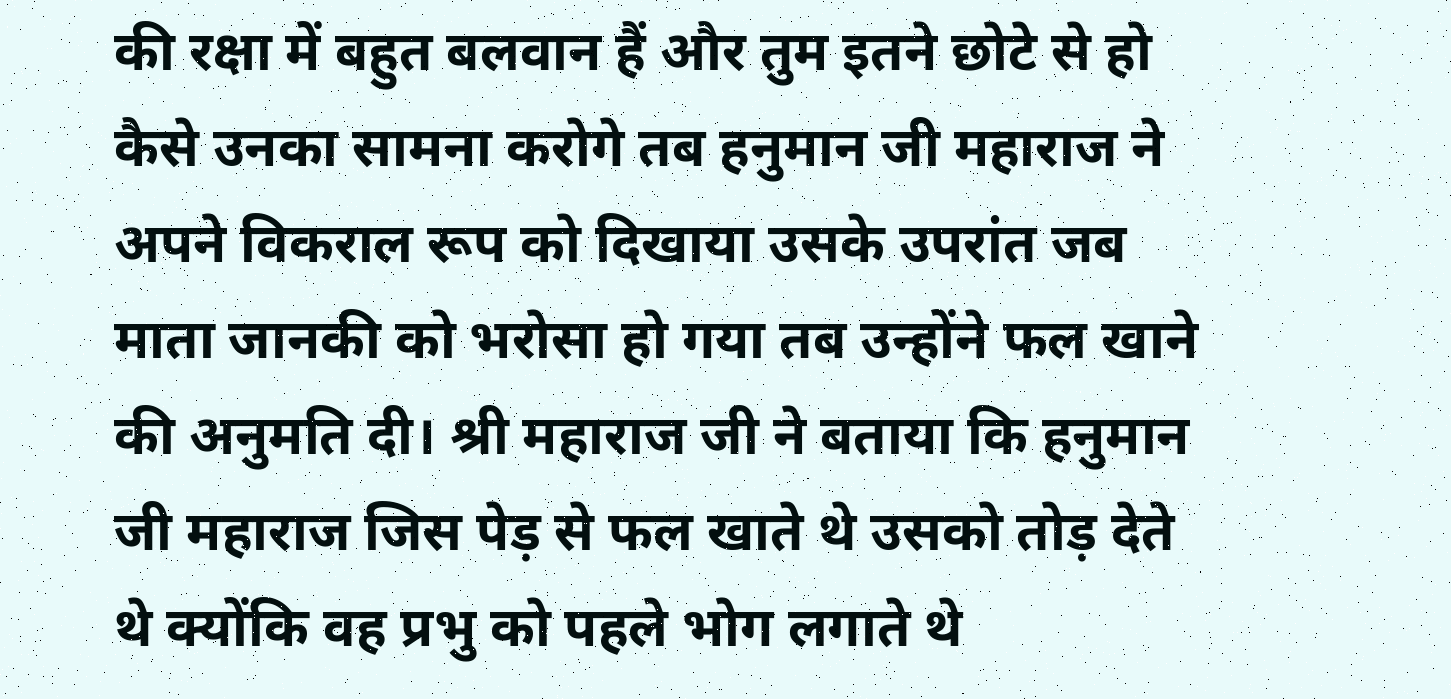की रक्षा में बहुत बलवान हैं और तुम इतने छोटे से हो कैसे उनका सामना करोगे तब हनुमान जी महाराज ने अपने विकराल रूप को दिखाया उसके उपरांत जब माता जानकी को भरोसा हो गया तब उन्होंने फल खाने की अनुमति दी। श्री महाराज जी ने बताया कि हनुमान जी महाराज जिस पेड़ से फल खाते थे उसको तोड़ देते थे क्योंकि वह प्रभु को पहले भोग लगाते थे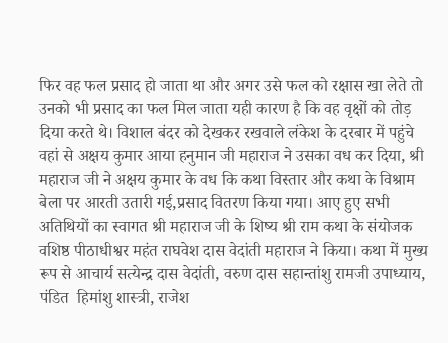फिर वह फल प्रसाद हो जाता था और अगर उसे फल को रक्षास खा लेते तो उनको भी प्रसाद का फल मिल जाता यही कारण है कि वह वृक्षों को तोड़ दिया करते थे। विशाल बंदर को देखकर रखवाले लंकेश के दरबार में पहुंचे वहां से अक्षय कुमार आया हनुमान जी महाराज ने उसका वध कर दिया, श्री महाराज जी ने अक्षय कुमार के वध कि कथा विस्तार और कथा के विश्राम बेला पर आरती उतारी गई,प्रसाद वितरण किया गया। आए हुए सभी अतिथियों का स्वागत श्री महाराज जी के शिष्य श्री राम कथा के संयोजक वशिष्ठ पीठाधीश्वर महंत राघवेश दास वेदांती महाराज ने किया। कथा में मुख्य रूप से आचार्य सत्येन्द्र दास वेदांती, वरुण दास सहान्तांशु रामजी उपाध्याय, पंडित  हिमांशु शास्त्री, राजेश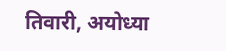तिवारी, अयोध्या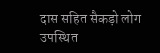दास सहित सैकड़ो लोग उपस्थित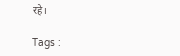रहे।

Tags :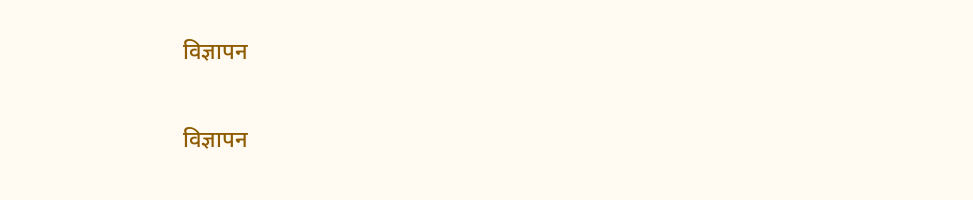विज्ञापन

विज्ञापन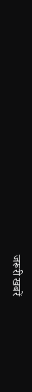जरूरी खबरें